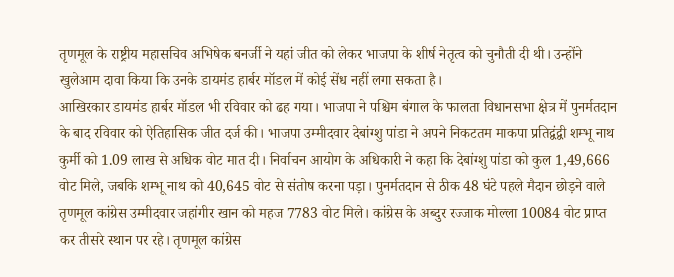तृणमूल के राष्ट्रीय महासचिव अभिषेक बनर्जी ने यहां जीत को लेकर भाजपा के शीर्ष नेतृत्व को चुनौती दी थी। उन्होंने खुलेआम दावा किया कि उनके डायमंड हार्बर मॉडल में कोई सेंध नहीं लगा सकता है।
आखिरकार डायमंड हार्बर मॉडल भी रविवार को ढह गया। भाजपा ने पश्चिम बंगाल के फालता विधानसभा क्षेत्र में पुनर्मतदान के बाद रविवार को ऐतिहासिक जीत दर्ज की। भाजपा उम्मीदवार देबांग्शु पांडा ने अपने निकटतम माकपा प्रतिद्वंद्वी शम्भू नाथ कुर्मी को 1.09 लाख से अधिक वोट मात दी। निर्वाचन आयोग के अधिकारी ने कहा कि देबांग्शु पांडा को कुल 1,49,666 वोट मिले, जबकि शम्भू नाथ को 40,645 वोट से संतोष करना पड़ा। पुनर्मतदान से ठीक 48 घंटे पहले मैदान छोड़ने वाले तृणमूल कांग्रेस उम्मीदवार जहांगीर खान को महज 7783 वोट मिले। कांग्रेस के अब्दुर रज्जाक मोल्ला 10084 वोट प्राप्त कर तीसरे स्थान पर रहे। तृणमूल कांग्रेस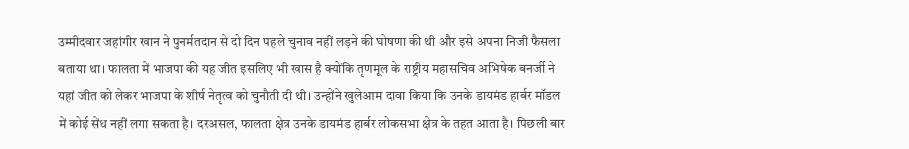उम्मीदवार जहांगीर खान ने पुनर्मतदान से दो दिन पहले चुनाव नहीं लड़ने की घोषणा की थी और इसे अपना निजी फैसला बताया था। फालता में भाजपा की यह जीत इसलिए भी खास है क्योंकि तृणमूल के राष्ट्रीय महासचिव अभिषेक बनर्जी ने यहां जीत को लेकर भाजपा के शीर्ष नेतृत्व को चुनौती दी थी। उन्होंने खुलेआम दावा किया कि उनके डायमंड हार्बर मॉडल में कोई सेंध नहीं लगा सकता है। दरअसल, फालता क्षेत्र उनके डायमंड हार्बर लोकसभा क्षेत्र के तहत आता है। पिछली बार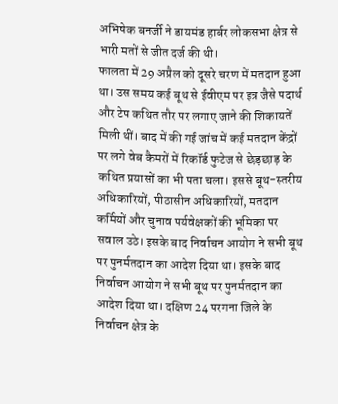अभिषेक बनर्जी ने डायमंड हार्बर लोकसभा क्षेत्र से भारी मतों से जीत दर्ज की थी।
फालता में 29 अप्रैल को दूसरे चरण में मतदान हुआ था। उस समय कई बूथ से ईवीएम पर इत्र जैसे पदार्थ और टेप कथित तौर पर लगाए जाने की शिकायतें मिली थीं। बाद में की गई जांच में कई मतदान केंद्रों पर लगे वेब कैमरों में रिकॉर्ड फुटेज से छेड़छाड़ के कथित प्रयासों का भी पता चला। इससे बूथ-स्तरीय अधिकारियों, पीठासीन अधिकारियों, मतदान कर्मियों और चुनाव पर्यवेक्षकों की भूमिका पर सवाल उठे। इसके बाद निर्वाचन आयोग ने सभी बूथ पर पुनर्मतदान का आदेश दिया था। इसके बाद निर्वाचन आयोग ने सभी बूथ पर पुनर्मतदान का आदेश दिया था। दक्षिण 24 परगना जिले के निर्वाचन क्षेत्र के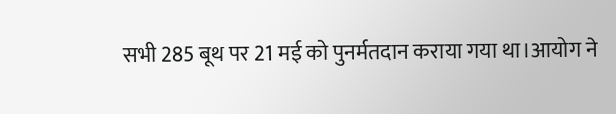सभी 285 बूथ पर 21 मई को पुनर्मतदान कराया गया था।आयोग ने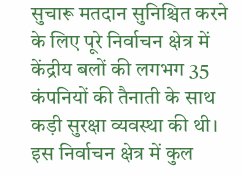सुचारू मतदान सुनिश्चित करने के लिए पूरे निर्वाचन क्षेत्र में केंद्रीय बलों की लगभग 35 कंपनियों की तैनाती के साथ कड़ी सुरक्षा व्यवस्था की थी। इस निर्वाचन क्षेत्र में कुल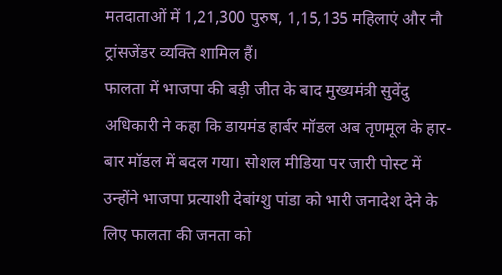मतदाताओं में 1,21,300 पुरुष, 1,15,135 महिलाएं और नौ ट्रांसजेंडर व्यक्ति शामिल हैं।
फालता में भाजपा की बड़ी जीत के बाद मुख्यमंत्री सुवेंदु अधिकारी ने कहा कि डायमंड हार्बर मॉडल अब तृणमूल के हार-बार मॉडल में बदल गया। सोशल मीडिया पर जारी पोस्ट में उन्होंने भाजपा प्रत्याशी देबांग्शु पांडा को भारी जनादेश देने के लिए फालता की जनता को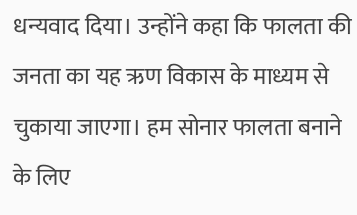धन्यवाद दिया। उन्होंने कहा कि फालता की जनता का यह ऋण विकास के माध्यम से चुकाया जाएगा। हम सोनार फालता बनाने के लिए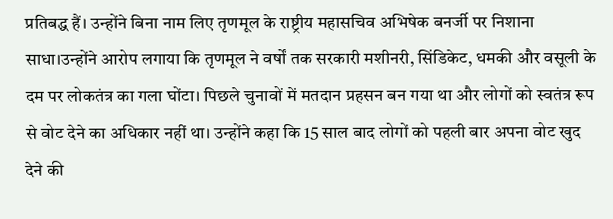प्रतिबद्ध हैं। उन्होंने बिना नाम लिए तृणमूल के राष्ट्रीय महासचिव अभिषेक बनर्जी पर निशाना साधा।उन्होंने आरोप लगाया कि तृणमूल ने वर्षों तक सरकारी मशीनरी, सिंडिकेट, धमकी और वसूली के दम पर लोकतंत्र का गला घोंटा। पिछले चुनावों में मतदान प्रहसन बन गया था और लोगों को स्वतंत्र रूप से वोट देने का अधिकार नहीं था। उन्होंने कहा कि 15 साल बाद लोगों को पहली बार अपना वोट खुद देने की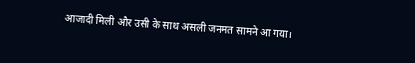आजादी मिली और उसी के साथ असली जनमत सामने आ गया।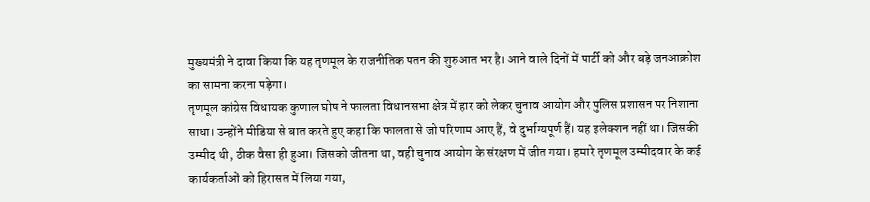मुख्यमंत्री ने दावा किया कि यह तृणमूल के राजनीतिक पतन की शुरुआत भर है। आने वाले दिनों में पार्टी को और बड़े जनआक्रोश का सामना करना पड़ेगा।
तृणमूल कांग्रेस विधायक कुणाल घोष ने फालता विधानसभा क्षेत्र में हार को लेकर चुनाव आयोग और पुलिस प्रशासन पर निशाना साधा। उन्होंने मीडिया से बात करते हुए कहा कि फालता से जो परिणाम आए हैं, वे दुर्भाग्यपूर्ण हैं। यह इलेक्शन नहीं था। जिसकी उम्मीद थी, ठीक वैसा ही हुआ। जिसको जीतना था, वही चुनाव आयोग के संरक्षण में जीत गया। हमारे तृणमूल उम्मीदवार के कई कार्यकर्ताओं को हिरासत में लिया गया,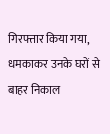गिरफ्तार किया गया, धमकाकर उनके घरों से बाहर निकाल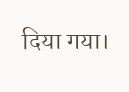दिया गया।